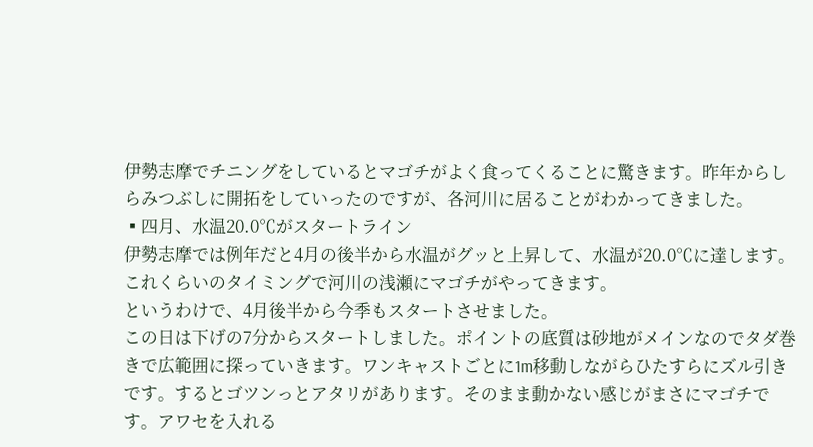伊勢志摩でチニングをしているとマゴチがよく食ってくることに驚きます。昨年からしらみつぶしに開拓をしていったのですが、各河川に居ることがわかってきました。
▪四月、水温20.0℃がスタートライン
伊勢志摩では例年だと4月の後半から水温がグッと上昇して、水温が20.0℃に達します。これくらいのタイミングで河川の浅瀬にマゴチがやってきます。
というわけで、4月後半から今季もスタートさせました。
この日は下げの7分からスタートしました。ポイントの底質は砂地がメインなのでタダ巻きで広範囲に探っていきます。ワンキャストごとに1m移動しながらひたすらにズル引きです。するとゴツンっとアタリがあります。そのまま動かない感じがまさにマゴチです。アワセを入れる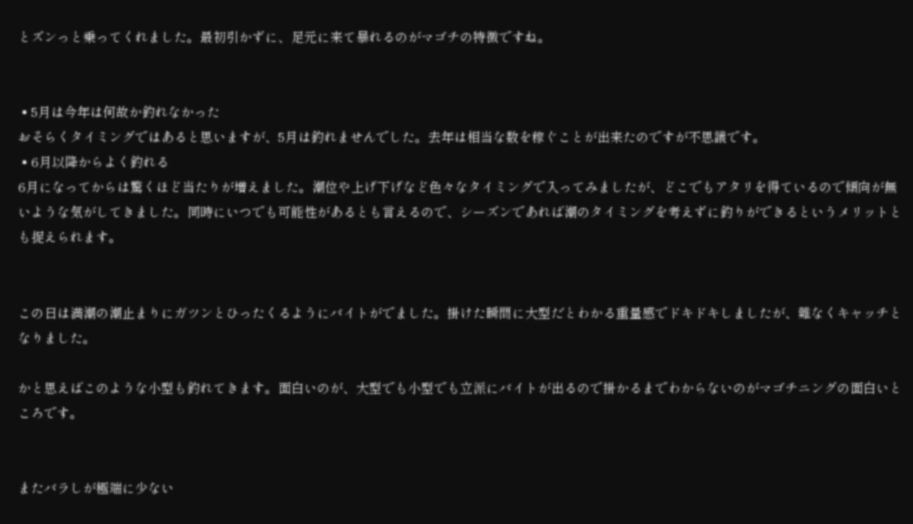とズンっと乗ってくれました。最初引かずに、足元に来て暴れるのがマゴチの特徴ですね。


▪5月は今年は何故か釣れなかった
おそらくタイミングではあると思いますが、5月は釣れませんでした。去年は相当な数を稼ぐことが出来たのですが不思議です。
▪6月以降からよく釣れる
6月になってからは驚くほど当たりが増えました。潮位や上げ下げなど色々なタイミングで入ってみましたが、どこでもアタリを得ているので傾向が無いような気がしてきました。同時にいつでも可能性があるとも言えるので、シーズンであれば潮のタイミングを考えずに釣りができるというメリットとも捉えられます。


この日は満潮の潮止まりにガツンとひったくるようにバイトがでました。掛けた瞬間に大型だとわかる重量感でドキドキしましたが、難なくキャッチとなりました。

かと思えばこのような小型も釣れてきます。面白いのが、大型でも小型でも立派にバイトが出るので掛かるまでわからないのがマゴチニングの面白いところです。


またバラしが極端に少ない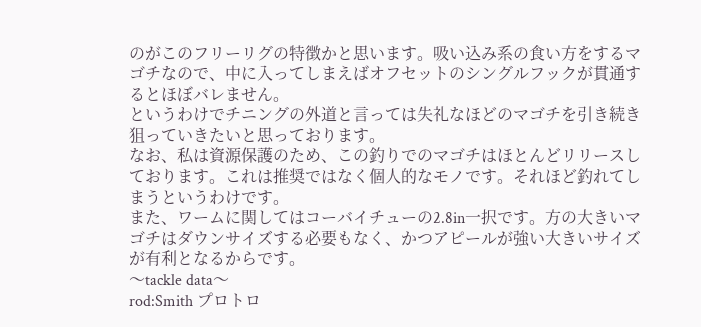のがこのフリーリグの特徴かと思います。吸い込み系の食い方をするマゴチなので、中に入ってしまえばオフセットのシングルフックが貫通するとほぼバレません。
というわけでチニングの外道と言っては失礼なほどのマゴチを引き続き狙っていきたいと思っております。
なお、私は資源保護のため、この釣りでのマゴチはほとんどリリースしております。これは推奨ではなく個人的なモノです。それほど釣れてしまうというわけです。
また、ワームに関してはコーバイチューの2.8in一択です。方の大きいマゴチはダウンサイズする必要もなく、かつアピールが強い大きいサイズが有利となるからです。
〜tackle data〜
rod:Smith プロトロ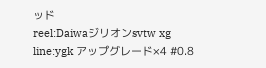ッド
reel:Daiwaジリオンsvtw xg
line:ygk アップグレード×4 #0.8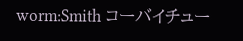worm:Smith コーバイチュー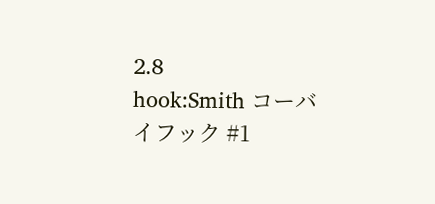2.8
hook:Smith コーバイフック #1